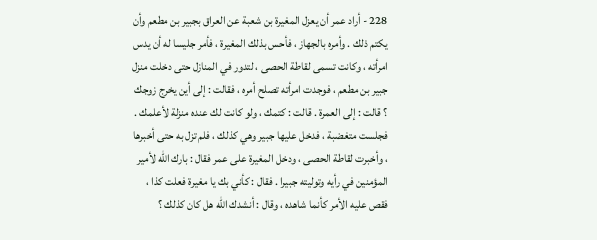228 - أراد عمر أن يعزل المغيرة بن شعبة عن العراق بجبير بن مطعم وأن يكتم ذلك . وأمره بالجهاز ، فأحس بذلك المغيرة ، فأمر جليسا له أن يدس امرأته ، وكانت تسمى لقاطة الحصى ، لتدور في المنازل حتى دخلت منزل جبير بن مطعم ، فوجدت امرأته تصلح أمره ، فقالت : إلى أين يخرج زوجك ؟ قالت : إلى العمرة . قالت : كتمك ، ولو كانت لك عنده منزلة لأعلمك .
فجلست متغضبة ، فدخل عليها جبير وهي كذلك ، فلم تزل به حتى أخبرها ، وأخبرت لقاطة الحصى ، ودخل المغيرة على عمر فقال : بارك اللّه لأمير المؤمنين في رأيه وتوليته جبيرا . فقال : كأني بك يا مغيرة فعلت كذا ، فقص عليه الأمر كأنما شاهده ، وقال : أنشدك اللّه هل كان كذلك ؟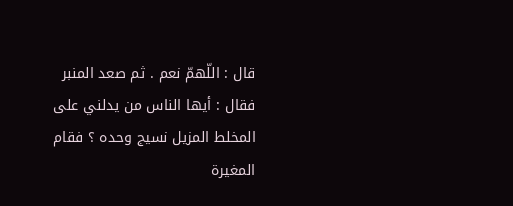قال : اللّهمّ نعم . ثم صعد المنبر فقال : أيها الناس من يدلني على المخلط المزيل نسيج وحده ؟ فقام المغيرة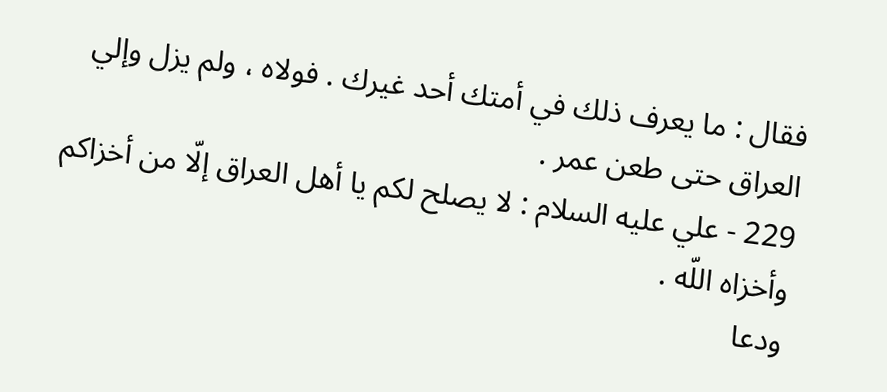فقال : ما يعرف ذلك في أمتك أحد غيرك . فولاه ، ولم يزل وإلي العراق حتى طعن عمر .
229 - علي عليه السلام : لا يصلح لكم يا أهل العراق إلّا من أخزاكم وأخزاه اللّه .
ودعا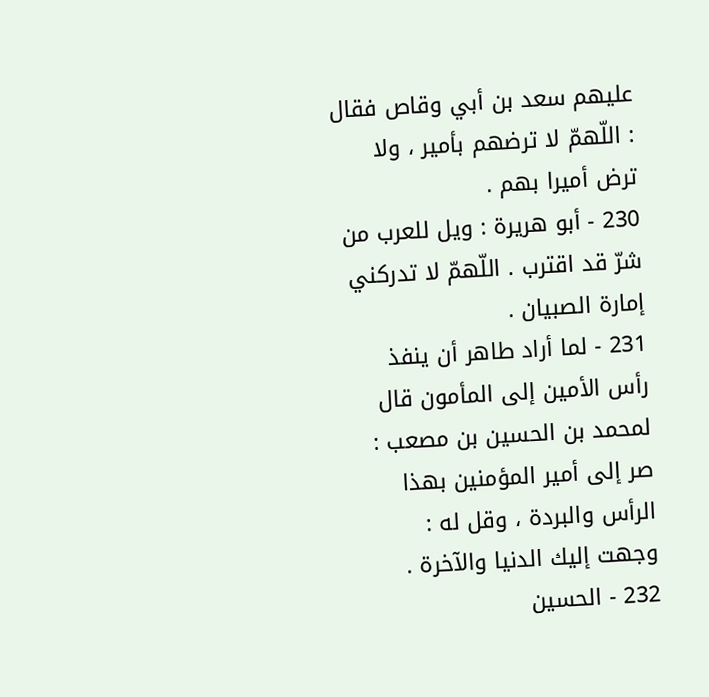عليهم سعد بن أبي وقاص فقال : اللّهمّ لا ترضهم بأمير ، ولا ترض أميرا بهم .
230 - أبو هريرة : ويل للعرب من شرّ قد اقترب . اللّهمّ لا تدركني إمارة الصبيان .
231 - لما أراد طاهر أن ينفذ رأس الأمين إلى المأمون قال لمحمد بن الحسين بن مصعب : صر إلى أمير المؤمنين بهذا الرأس والبردة ، وقل له :
وجهت إليك الدنيا والآخرة .
232 - الحسين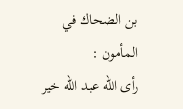بن الضحاك في المأمون :
رأى اللّه عبد اللّه خير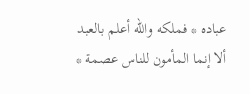عباده * فملكه واللّه أعلم بالعبد
ألا إنما المأمون للناس عصمة *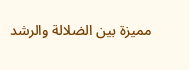مميزة بين الضلالة والرشد